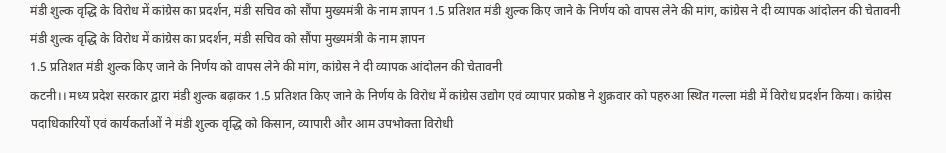मंडी शुल्क वृद्धि के विरोध में कांग्रेस का प्रदर्शन, मंडी सचिव को सौंपा मुख्यमंत्री के नाम ज्ञापन 1.5 प्रतिशत मंडी शुल्क किए जाने के निर्णय को वापस लेने की मांग, कांग्रेस ने दी व्यापक आंदोलन की चेतावनी
मंडी शुल्क वृद्धि के विरोध में कांग्रेस का प्रदर्शन, मंडी सचिव को सौंपा मुख्यमंत्री के नाम ज्ञापन
1.5 प्रतिशत मंडी शुल्क किए जाने के निर्णय को वापस लेने की मांग, कांग्रेस ने दी व्यापक आंदोलन की चेतावनी
कटनी।। मध्य प्रदेश सरकार द्वारा मंडी शुल्क बढ़ाकर 1.5 प्रतिशत किए जाने के निर्णय के विरोध में कांग्रेस उद्योग एवं व्यापार प्रकोष्ठ ने शुक्रवार को पहरुआ स्थित गल्ला मंडी में विरोध प्रदर्शन किया। कांग्रेस पदाधिकारियों एवं कार्यकर्ताओं ने मंडी शुल्क वृद्धि को किसान, व्यापारी और आम उपभोक्ता विरोधी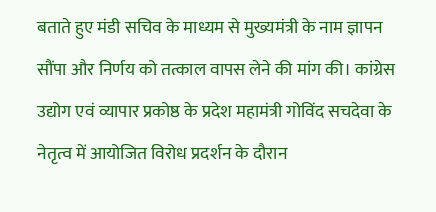बताते हुए मंडी सचिव के माध्यम से मुख्यमंत्री के नाम ज्ञापन सौंपा और निर्णय को तत्काल वापस लेने की मांग की। कांग्रेस उद्योग एवं व्यापार प्रकोष्ठ के प्रदेश महामंत्री गोविंद सचदेवा के नेतृत्व में आयोजित विरोध प्रदर्शन के दौरान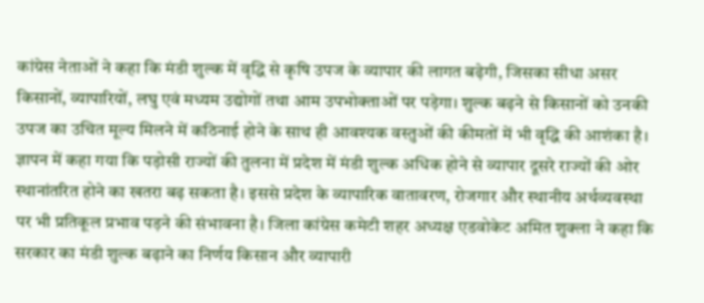कांग्रेस नेताओं ने कहा कि मंडी शुल्क में वृद्धि से कृषि उपज के व्यापार की लागत बढ़ेगी, जिसका सीधा असर किसानों, व्यापारियों, लघु एवं मध्यम उद्योगों तथा आम उपभोक्ताओं पर पड़ेगा। शुल्क बढ़ने से किसानों को उनकी उपज का उचित मूल्य मिलने में कठिनाई होने के साथ ही आवश्यक वस्तुओं की कीमतों में भी वृद्धि की आशंका है। ज्ञापन में कहा गया कि पड़ोसी राज्यों की तुलना में प्रदेश में मंडी शुल्क अधिक होने से व्यापार दूसरे राज्यों की ओर स्थानांतरित होने का खतरा बढ़ सकता है। इससे प्रदेश के व्यापारिक वातावरण, रोजगार और स्थानीय अर्थव्यवस्था पर भी प्रतिकूल प्रभाव पड़ने की संभावना है। जिला कांग्रेस कमेटी शहर अध्यक्ष एडवोकेट अमित शुक्ला ने कहा कि सरकार का मंडी शुल्क बढ़ाने का निर्णय किसान और व्यापारी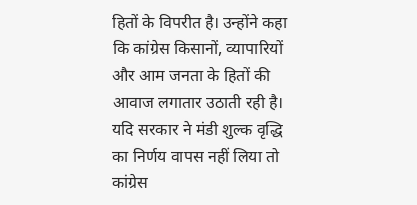हितों के विपरीत है। उन्होंने कहा कि कांग्रेस किसानों, व्यापारियों और आम जनता के हितों की आवाज लगातार उठाती रही है। यदि सरकार ने मंडी शुल्क वृद्धि का निर्णय वापस नहीं लिया तो कांग्रेस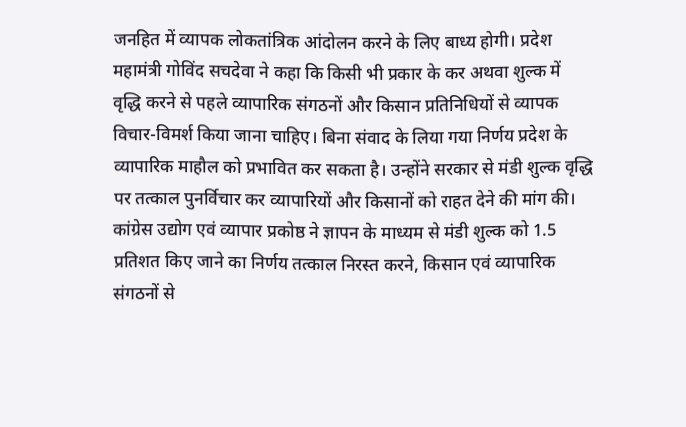जनहित में व्यापक लोकतांत्रिक आंदोलन करने के लिए बाध्य होगी। प्रदेश महामंत्री गोविंद सचदेवा ने कहा कि किसी भी प्रकार के कर अथवा शुल्क में वृद्धि करने से पहले व्यापारिक संगठनों और किसान प्रतिनिधियों से व्यापक विचार-विमर्श किया जाना चाहिए। बिना संवाद के लिया गया निर्णय प्रदेश के व्यापारिक माहौल को प्रभावित कर सकता है। उन्होंने सरकार से मंडी शुल्क वृद्धि पर तत्काल पुनर्विचार कर व्यापारियों और किसानों को राहत देने की मांग की। कांग्रेस उद्योग एवं व्यापार प्रकोष्ठ ने ज्ञापन के माध्यम से मंडी शुल्क को 1.5 प्रतिशत किए जाने का निर्णय तत्काल निरस्त करने, किसान एवं व्यापारिक संगठनों से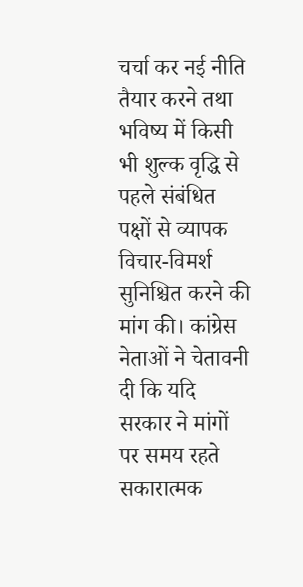चर्चा कर नई नीति तैयार करने तथा भविष्य में किसी भी शुल्क वृद्धि से पहले संबंधित पक्षों से व्यापक विचार-विमर्श सुनिश्चित करने की मांग की। कांग्रेस नेताओं ने चेतावनी दी कि यदि सरकार ने मांगों पर समय रहते सकारात्मक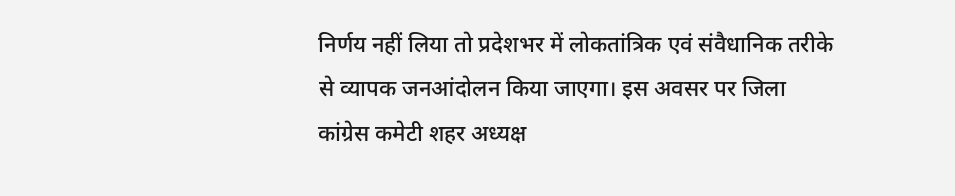निर्णय नहीं लिया तो प्रदेशभर में लोकतांत्रिक एवं संवैधानिक तरीके से व्यापक जनआंदोलन किया जाएगा। इस अवसर पर जिला कांग्रेस कमेटी शहर अध्यक्ष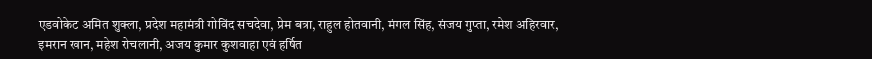एडवोकेट अमित शुक्ला, प्रदेश महामंत्री गोविंद सचदेवा, प्रेम बत्रा, राहुल होतवानी, मंगल सिंह, संजय गुप्ता, रमेश अहिरवार, इमरान खान, महेश रोचलानी, अजय कुमार कुशवाहा एवं हर्षित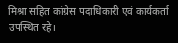मिश्रा सहित कांग्रेस पदाधिकारी एवं कार्यकर्ता उपस्थित रहे।